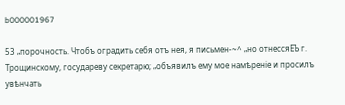b000001967

53 „порочность. Чтобъ оградить себя отъ нея, я письмен-~^ „но отнессяЕЪ г. Трощинскому, государеву секретарю; „объявилъ ему мое намѣреніе и просилъ увѣнчать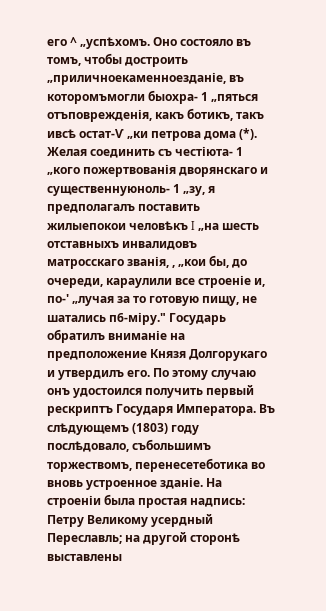его ^ „успѣхомъ. Оно состояло въ томъ, чтобы достроить „приличноекаменноезданіе, въ которомъмогли быохра- 1 „пяться отъповрежденія, какъ ботикъ, такъ ивсѣ остат-Ѵ „ки петрова дома (*). Желая соединить съ честіюта- 1 „кого пожертвованія дворянскаго и существеннуюноль- 1 „зу, я предполагалъ поставить жилыепокои человѣкъ I „на шесть отставныхъ инвалидовъ матросскаго званія, , „кои бы, до очереди, караулили все строеніе и, по-' „лучая за то готовую пищу, не шатались п6-міру." Государь обратилъ вниманіе на предположение Князя Долгорукаго и утвердилъ его. По этому случаю онъ удостоился получить первый рескриптъ Государя Императора. Въ слѣдующемъ (1803) году послѣдовало, събольшимъ торжествомъ, перенесетеботика во вновь устроенное зданіе. На строеніи была простая надпись: Петру Великому усердный Переславль; на другой сторонѣ выставлены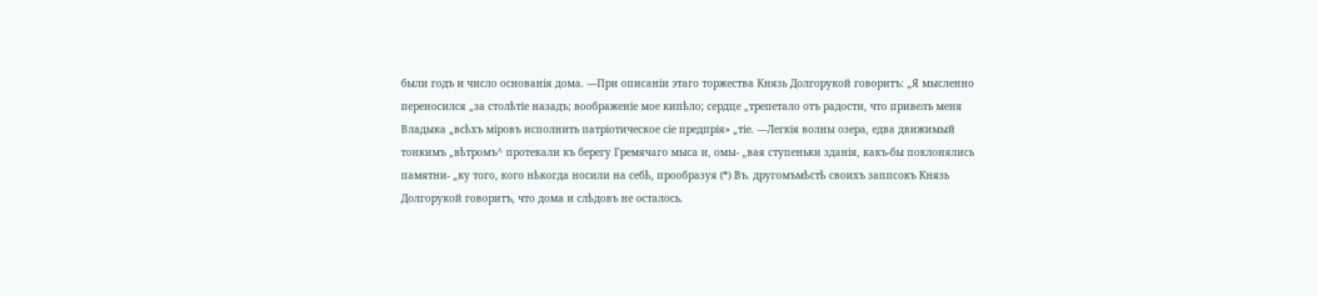были годъ и число основанія дома. —При описаніи этаго торжества Князь Долгорукой говоритъ: „Я мысленно переносился „за столѣтіе назадъ; воображеніе мое кипѣло; сердце „трепетало отъ радости, что привелъ меня Владыка „всѣхъ міровъ исполнить патріотическое сіе предпрія» „тіе. —Легкія волны озера, едва движимый тонкимъ „вѣтромъ^ протекали къ берегу Гремячаго мыса и, омы- „вая ступеньки зданія, какъ-бы поклонялись памятни- „ку того, кого нѣкогда носили на себѣ, прообразуя (*) Въ. другомъмѣстѣ своихъ заппсокъ Князь Долгорукой говоритъ, что дома и слѣдовъ не осталось.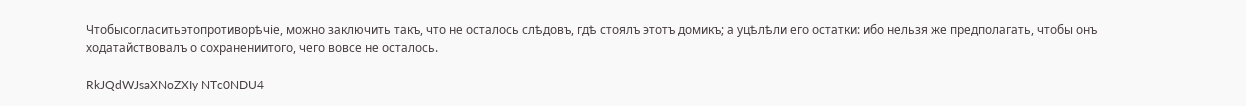Чтобысогласитьэтопротиворѣчіе, можно заключить такъ, что не осталось слѣдовъ, гдѣ стоялъ этотъ домикъ; а уцѣлѣли его остатки: ибо нельзя же предполагать, чтобы онъ ходатайствовалъ о сохранениитого, чего вовсе не осталось.

RkJQdWJsaXNoZXIy NTc0NDU4